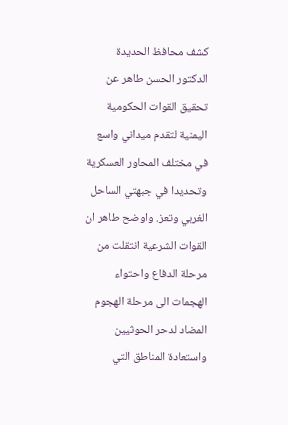كشف محافظ الحديدة الدكتور الحسن طاهر عن تحقيق القوات الحكومية اليمنية لتقدم ميداني واسع في مختلف المحاور العسكرية وتحديدا في جبهتي الساحل الغربي وتعز. واوضح طاهر ان القوات الشرعية انتقلت من مرحلة الدفاع واحتواء الهجمات الى مرحلة الهجوم المضاد لدحر الحوثيين واستعادة المناطق التي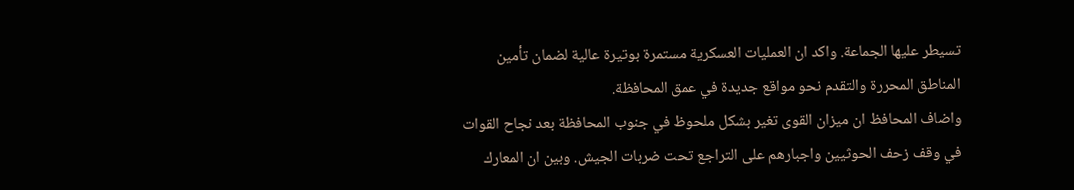تسيطر عليها الجماعة. واكد ان العمليات العسكرية مستمرة بوتيرة عالية لضمان تأمين المناطق المحررة والتقدم نحو مواقع جديدة في عمق المحافظة.
واضاف المحافظ ان ميزان القوى تغير بشكل ملحوظ في جنوب المحافظة بعد نجاح القوات في وقف زحف الحوثيين واجبارهم على التراجع تحت ضربات الجيش. وبين ان المعارك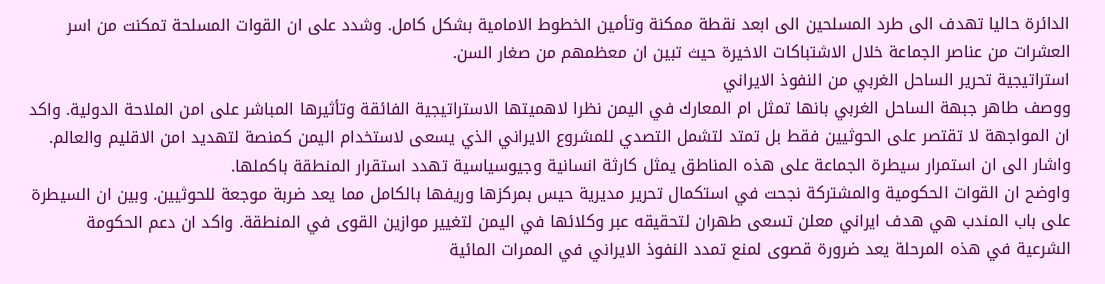الدائرة حاليا تهدف الى طرد المسلحين الى ابعد نقطة ممكنة وتأمين الخطوط الامامية بشكل كامل. وشدد على ان القوات المسلحة تمكنت من اسر العشرات من عناصر الجماعة خلال الاشتباكات الاخيرة حيث تبين ان معظمهم من صغار السن.
استراتيجية تحرير الساحل الغربي من النفوذ الايراني
ووصف طاهر جبهة الساحل الغربي بانها تمثل ام المعارك في اليمن نظرا لاهميتها الاستراتيجية الفائقة وتأثيرها المباشر على امن الملاحة الدولية. واكد ان المواجهة لا تقتصر على الحوثيين فقط بل تمتد لتشمل التصدي للمشروع الايراني الذي يسعى لاستخدام اليمن كمنصة لتهديد امن الاقليم والعالم. واشار الى ان استمرار سيطرة الجماعة على هذه المناطق يمثل كارثة انسانية وجيوسياسية تهدد استقرار المنطقة باكملها.
واوضح ان القوات الحكومية والمشتركة نجحت في استكمال تحرير مديرية حيس بمركزها وريفها بالكامل مما يعد ضربة موجعة للحوثيين. وبين ان السيطرة على باب المندب هي هدف ايراني معلن تسعى طهران لتحقيقه عبر وكلائها في اليمن لتغيير موازين القوى في المنطقة. واكد ان دعم الحكومة الشرعية في هذه المرحلة يعد ضرورة قصوى لمنع تمدد النفوذ الايراني في الممرات المائية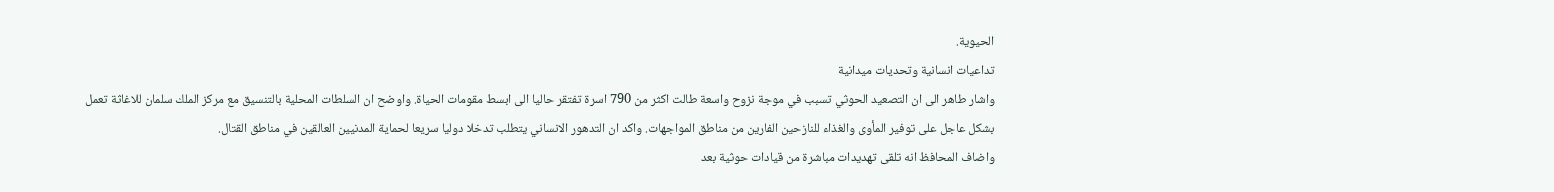الحيوية.
تداعيات انسانية وتحديات ميدانية
واشار طاهر الى ان التصعيد الحوثي تسبب في موجة نزوح واسعة طالت اكثر من 790 اسرة تفتقر حاليا الى ابسط مقومات الحياة. واوضح ان السلطات المحلية بالتنسيق مع مركز الملك سلمان للاغاثة تعمل بشكل عاجل على توفير المأوى والغذاء للنازحين الفارين من مناطق المواجهات. واكد ان التدهور الانساني يتطلب تدخلا دوليا سريعا لحماية المدنيين العالقين في مناطق القتال.
واضاف المحافظ انه تلقى تهديدات مباشرة من قيادات حوثية بعد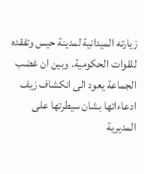زيارته الميدانية لمدينة حيس وتفقده للقوات الحكومية. وبين ان غضب الجماعة يعود الى انكشاف زيف ادعاءاتها بشان سيطرتها على المديرية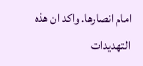امام انصارها. واكد ان هذه التهديدات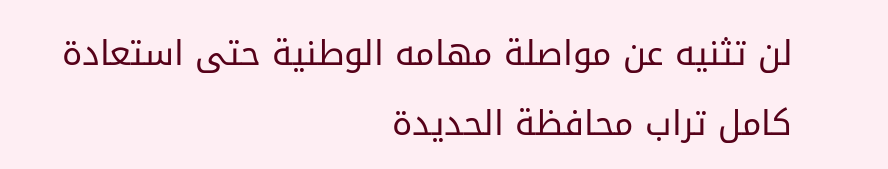لن تثنيه عن مواصلة مهامه الوطنية حتى استعادة كامل تراب محافظة الحديدة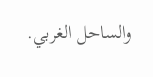والساحل الغربي.